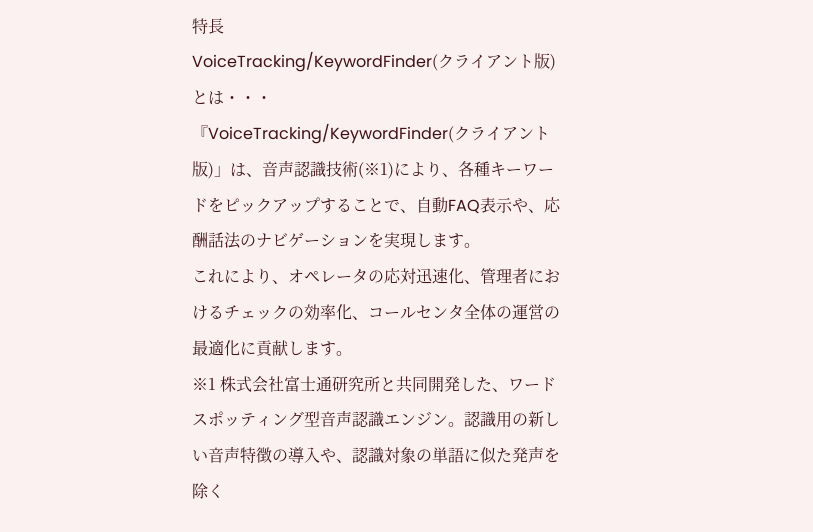特長
VoiceTracking/KeywordFinder(クライアント版)とは・・・
『VoiceTracking/KeywordFinder(クライアント版)」は、音声認識技術(※1)により、各種キーワードをピックアップすることで、自動FAQ表示や、応酬話法のナビゲーションを実現します。
これにより、オペレータの応対迅速化、管理者におけるチェックの効率化、コールセンタ全体の運営の最適化に貢献します。
※1 株式会社富士通研究所と共同開発した、ワードスポッティング型音声認識エンジン。認識用の新しい音声特徴の導入や、認識対象の単語に似た発声を除く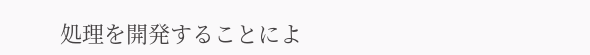処理を開発することによ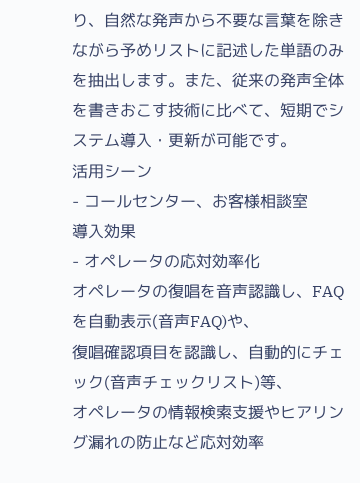り、自然な発声から不要な言葉を除きながら予めリストに記述した単語のみを抽出します。また、従来の発声全体を書きおこす技術に比べて、短期でシステム導入・更新が可能です。
活用シーン
- コールセンター、お客様相談室
導入効果
- オペレータの応対効率化
オペレータの復唱を音声認識し、FAQを自動表示(音声FAQ)や、
復唱確認項目を認識し、自動的にチェック(音声チェックリスト)等、
オペレータの情報検索支援やヒアリング漏れの防止など応対効率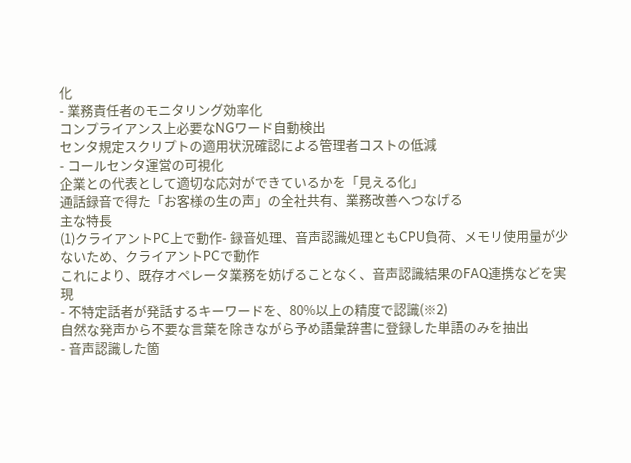化
- 業務責任者のモニタリング効率化
コンプライアンス上必要なNGワード自動検出
センタ規定スクリプトの適用状況確認による管理者コストの低減
- コールセンタ運営の可視化
企業との代表として適切な応対ができているかを「見える化」
通話録音で得た「お客様の生の声」の全社共有、業務改善へつなげる
主な特長
(1)クライアントPC上で動作- 録音処理、音声認識処理ともCPU負荷、メモリ使用量が少ないため、クライアントPCで動作
これにより、既存オペレータ業務を妨げることなく、音声認識結果のFAQ連携などを実現
- 不特定話者が発話するキーワードを、80%以上の精度で認識(※2)
自然な発声から不要な言葉を除きながら予め語彙辞書に登録した単語のみを抽出
- 音声認識した箇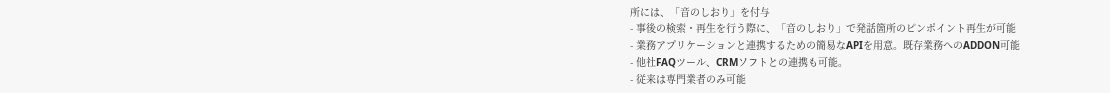所には、「音のしおり」を付与
- 事後の検索・再生を行う際に、「音のしおり」で発話箇所のピンポイント再生が可能
- 業務アプリケーションと連携するための簡易なAPIを用意。既存業務へのADDON可能
- 他社FAQツール、CRMソフトとの連携も可能。
- 従来は専門業者のみ可能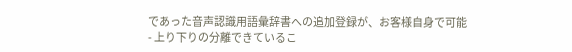であった音声認識用語彙辞書への追加登録が、お客様自身で可能
- 上り下りの分離できているこ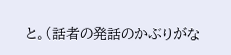と。(話者の発話のかぶりがな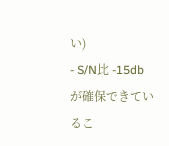い)
- S/N比 -15dbが確保できているこ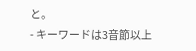と。
- キーワードは3音節以上